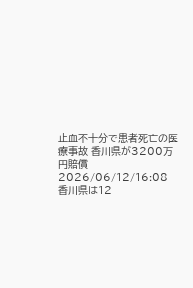止血不十分で患者死亡の医療事故 香川県が3200万円賠償
2026/06/12/16:08
香川県は12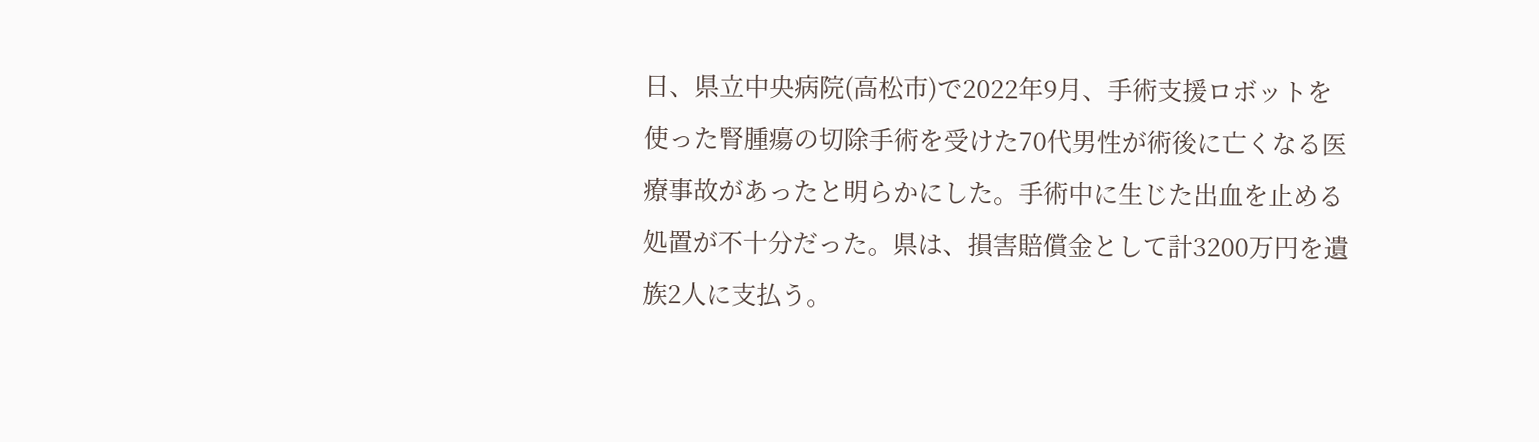日、県立中央病院(高松市)で2022年9月、手術支援ロボットを使った腎腫瘍の切除手術を受けた70代男性が術後に亡くなる医療事故があったと明らかにした。手術中に生じた出血を止める処置が不十分だった。県は、損害賠償金として計3200万円を遺族2人に支払う。